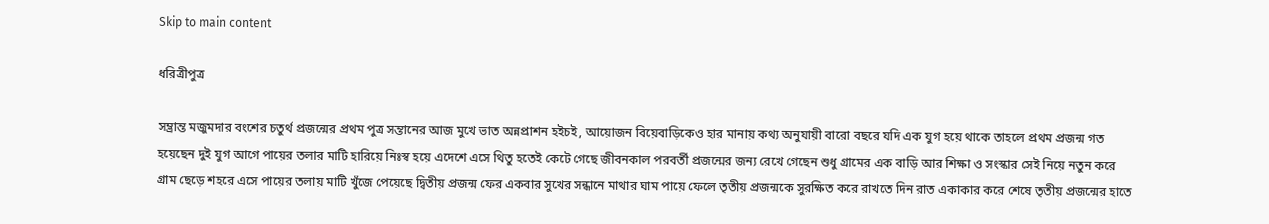Skip to main content

ধরিত্রীপুত্র

সম্ভ্রান্ত মজুমদার বংশের চতুর্থ প্রজন্মের প্রথম পুত্র সন্তানের আজ মুখে ভাত অন্নপ্রাশন হইচই, আয়োজন বিয়েবাড়িকেও হার মানায় কথ্য অনুযায়ী বারো বছরে যদি এক যুগ হয়ে থাকে তাহলে প্রথম প্রজন্ম গত হয়েছেন দুই যুগ আগে পায়ের তলার মাটি হারিয়ে নিঃস্ব হয়ে এদেশে এসে থিতু হতেই কেটে গেছে জীবনকাল পরবর্তী প্রজন্মের জন্য রেখে গেছেন শুধু গ্রামের এক বাড়ি আর শিক্ষা ও সংস্কার সেই নিয়ে নতুন করে গ্রাম ছেড়ে শহরে এসে পায়ের তলায় মাটি খুঁজে পেয়েছে দ্বিতীয় প্রজন্ম ফের একবার সুখের সন্ধানে মাথার ঘাম পায়ে ফেলে তৃতীয় প্রজন্মকে সুরক্ষিত করে রাখতে দিন রাত একাকার করে শেষে তৃতীয় প্রজন্মের হাতে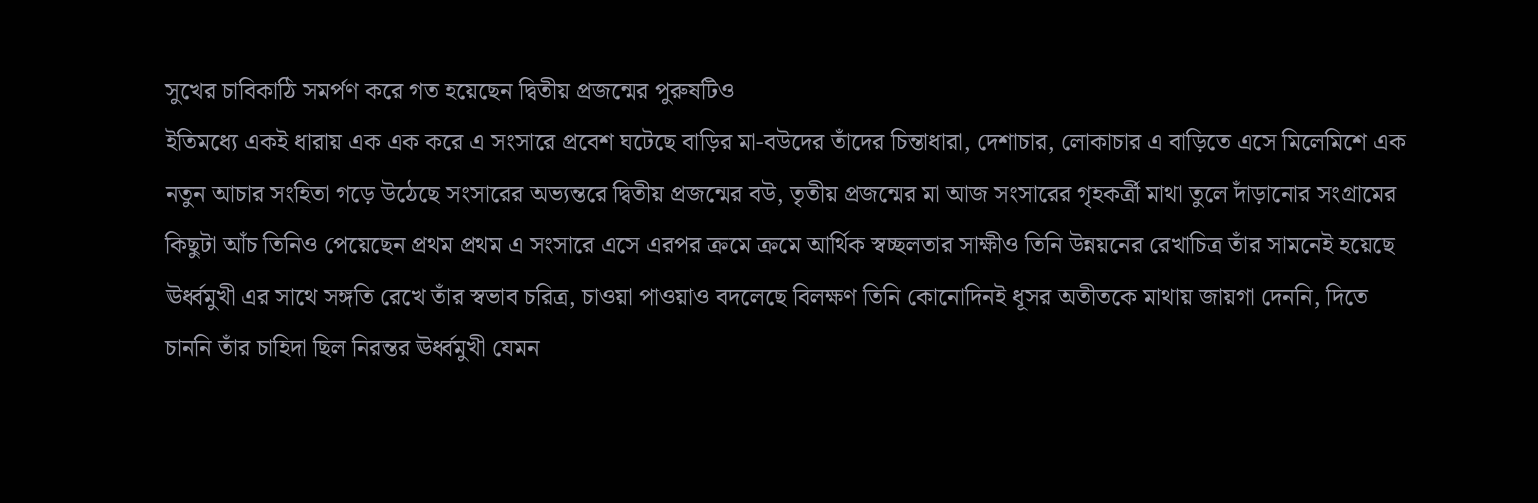সুখের চাবিকাঠি সমর্পণ করে গত হয়েছেন দ্বিতীয় প্রজন্মের পুরুষটিও
ইতিমধ্যে একই ধারায় এক এক করে এ সংসারে প্রবেশ ঘটেছে বাড়ির মা-বউদের তাঁদের চিন্তাধারা, দেশাচার, লোকাচার এ বাড়িতে এসে মিলেমিশে এক নতুন আচার সংহিতা গড়ে উঠেছে সংসারের অভ্যন্তরে দ্বিতীয় প্রজন্মের বউ, তৃতীয় প্রজন্মের মা আজ সংসারের গৃহকর্ত্রী মাথা তুলে দাঁড়ানোর সংগ্রামের কিছুটা আঁচ তিনিও পেয়েছেন প্রথম প্রথম এ সংসারে এসে এরপর ক্রমে ক্রমে আর্থিক স্বচ্ছলতার সাক্ষীও তিনি উন্নয়নের রেখাচিত্র তাঁর সামনেই হয়েছে ঊর্ধ্বমুখী এর সাথে সঙ্গতি রেখে তাঁর স্বভাব চরিত্র, চাওয়া পাওয়াও বদলেছে বিলক্ষণ তিনি কোনোদিনই ধূসর অতীতকে মাথায় জায়গা দেননি, দিতে চাননি তাঁর চাহিদা ছিল নিরন্তর ঊর্ধ্বমুখী যেমন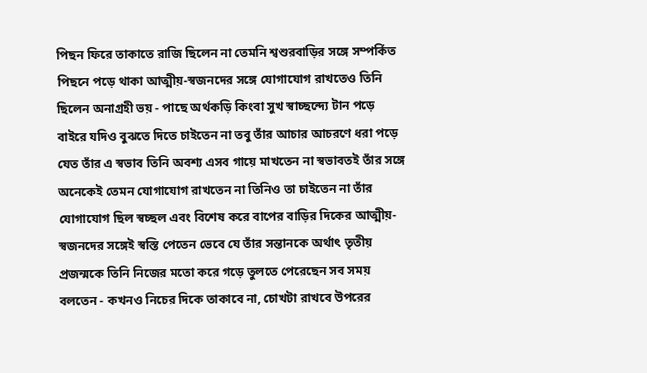পিছন ফিরে তাকাতে রাজি ছিলেন না তেমনি শ্বশুরবাড়ির সঙ্গে সম্পর্কিত পিছনে পড়ে থাকা আত্মীয়-স্বজনদের সঙ্গে যোগাযোগ রাখতেও তিনি ছিলেন অনাগ্রহী ভয় - পাছে অর্থকড়ি কিংবা সুখ স্বাচ্ছন্দ্যে টান পড়ে বাইরে যদিও বুঝতে দিতে চাইতেন না তবু তাঁর আচার আচরণে ধরা পড়ে যেত তাঁর এ স্বভাব তিনি অবশ্য এসব গায়ে মাখতেন না স্বভাবতই তাঁর সঙ্গে অনেকেই তেমন যোগাযোগ রাখতেন না তিনিও তা চাইতেন না তাঁর যোগাযোগ ছিল স্বচ্ছল এবং বিশেষ করে বাপের বাড়ির দিকের আত্মীয়-স্বজনদের সঙ্গেই স্বস্তি পেতেন ভেবে যে তাঁর সন্তানকে অর্থাৎ তৃতীয় প্রজন্মকে তিনি নিজের মতো করে গড়ে তুলতে পেরেছেন সব সময় বলতেন - কখনও নিচের দিকে তাকাবে না, চোখটা রাখবে উপরের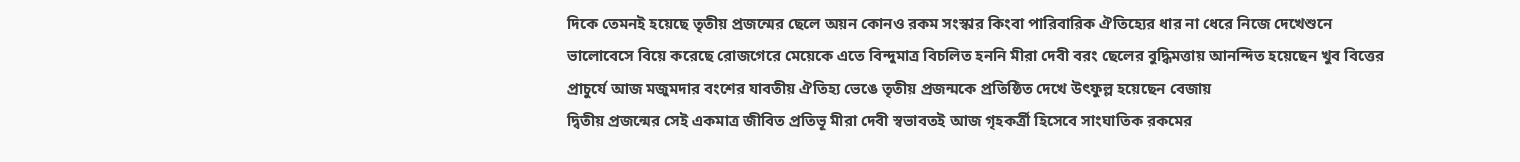দিকে তেমনই হয়েছে তৃতীয় প্রজন্মের ছেলে অয়ন কোনও রকম সংস্কার কিংবা পারিবারিক ঐতিহ্যের ধার না ধেরে নিজে দেখেশুনে ভালোবেসে বিয়ে করেছে রোজগেরে মেয়েকে এতে বিন্দুমাত্র বিচলিত হননি মীরা দেবী বরং ছেলের বুদ্ধিমত্তায় আনন্দিত হয়েছেন খুব বিত্তের প্রাচুর্যে আজ মজুমদার বংশের যাবতীয় ঐতিহ্য ভেঙে তৃতীয় প্রজন্মকে প্রতিষ্ঠিত দেখে উৎফুল্ল হয়েছেন বেজায়
দ্বিতীয় প্রজন্মের সেই একমাত্র জীবিত প্রতিভূ মীরা দেবী স্বভাবতই আজ গৃহকর্ত্রী হিসেবে সাংঘাতিক রকমের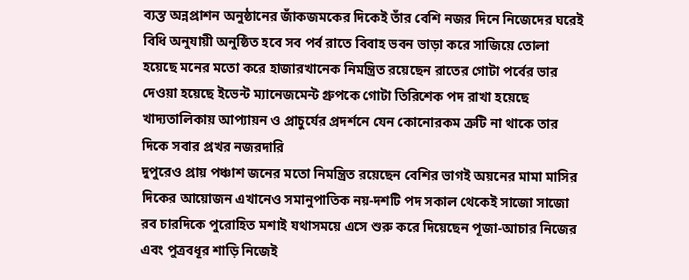ব্যস্ত অন্নপ্রাশন অনুষ্ঠানের জাঁকজমকের দিকেই তাঁর বেশি নজর দিনে নিজেদের ঘরেই বিধি অনুযায়ী অনুষ্ঠিত হবে সব পর্ব রাতে বিবাহ ভবন ভাড়া করে সাজিয়ে তোলা হয়েছে মনের মতো করে হাজারখানেক নিমন্ত্রিত রয়েছেন রাতের গোটা পর্বের ভার দেওয়া হয়েছে ইভেন্ট ম্যানেজমেন্ট গ্রুপকে গোটা তিরিশেক পদ রাখা হয়েছে খাদ্যতালিকায় আপ্যায়ন ও প্রাচুর্যের প্রদর্শনে যেন কোনোরকম ত্রুটি না থাকে তার দিকে সবার প্রখর নজরদারি
দুপুরেও প্রায় পঞ্চাশ জনের মতো নিমন্ত্রিত রয়েছেন বেশির ভাগই অয়নের মামা মাসির দিকের আয়োজন এখানেও সমানুপাতিক নয়-দশটি পদ সকাল থেকেই সাজো সাজো রব চারদিকে পুরোহিত মশাই যথাসময়ে এসে শুরু করে দিয়েছেন পূজা-আচার নিজের এবং পুত্রবধূর শাড়ি নিজেই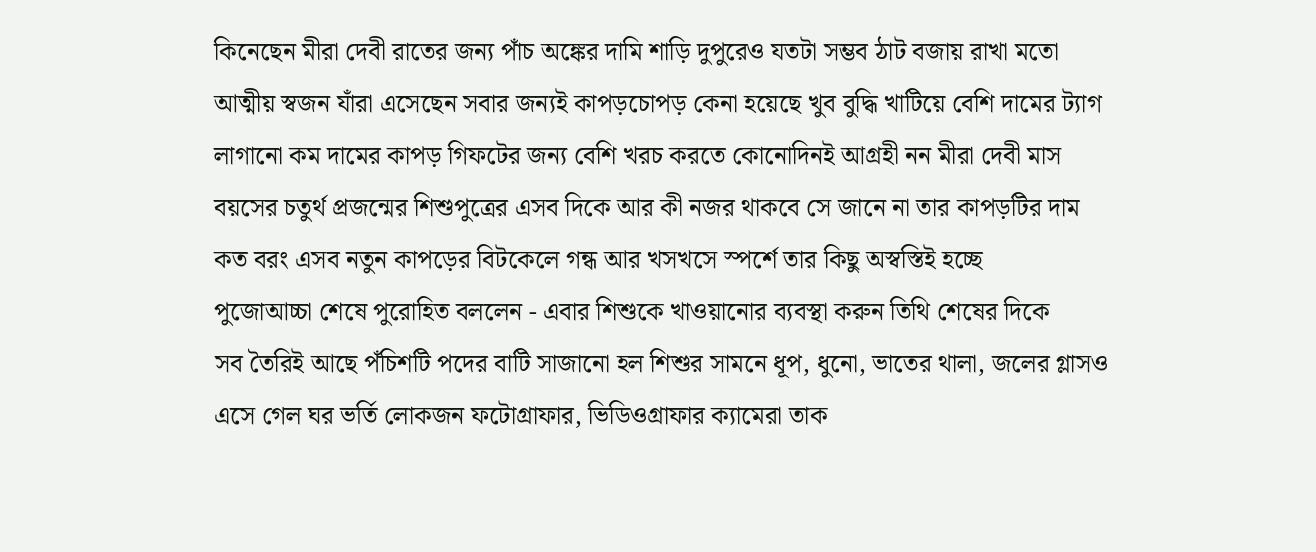কিনেছেন মীরা দেবী রাতের জন্য পাঁচ অঙ্কের দামি শাড়ি দুপুরেও যতটা সম্ভব ঠাট বজায় রাখা মতো আত্মীয় স্বজন যাঁরা এসেছেন সবার জন্যই কাপড়চোপড় কেনা হয়েছে খুব বুদ্ধি খাটিয়ে বেশি দামের ট্যাগ লাগানো কম দামের কাপড় গিফটের জন্য বেশি খরচ করতে কোনোদিনই আগ্রহী নন মীরা দেবী মাস বয়সের চতুর্থ প্রজন্মের শিশুপুত্রের এসব দিকে আর কী নজর থাকবে সে জানে না তার কাপড়টির দাম কত বরং এসব নতুন কাপড়ের বিটকেলে গন্ধ আর খসখসে স্পর্শে তার কিছু অস্বস্তিই হচ্ছে
পুজোআচ্চা শেষে পুরোহিত বললেন - এবার শিশুকে খাওয়ানোর ব্যবস্থা করুন তিথি শেষের দিকে
সব তৈরিই আছে পঁচিশটি পদের বাটি সাজানো হল শিশুর সামনে ধূপ, ধুনো, ভাতের থালা, জলের গ্লাসও এসে গেল ঘর ভর্তি লোকজন ফটোগ্রাফার, ভিডিওগ্রাফার ক্যামেরা তাক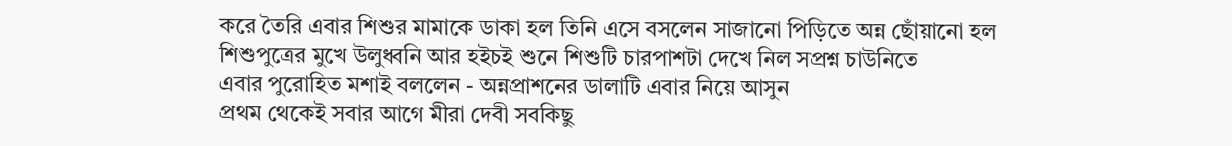করে তৈরি এবার শিশুর মামাকে ডাকা হল তিনি এসে বসলেন সাজানো পিড়িতে অন্ন ছোঁয়ানো হল শিশুপুত্রের মুখে উলুধ্বনি আর হইচই শুনে শিশুটি চারপাশটা দেখে নিল সপ্রশ্ন চাউনিতে
এবার পুরোহিত মশাই বললেন - অন্নপ্রাশনের ডালাটি এবার নিয়ে আসুন
প্রথম থেকেই সবার আগে মীরা দেবী সবকিছু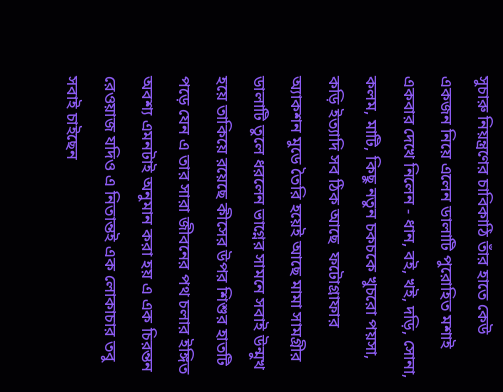সুচারু নিয়ন্ত্রণের চাবিকাঠি তাঁর হাতে কেউ একজন নিয়ে এলেন ডালাটি পুরোহিত মশাই একবার দেখে নিলেন - ধান, বই, খই, দড়ি, সোনা, কলম, মাটি, কিছু নতুন চকচকে খুচরো পয়সা, কড়ি ইত্যাদি সব ঠিক আছে  ফটোগ্রাফার অ্যাকশন মুডে তৈরি হয়েই আছে মামা সামগ্রীর ডালাটি তুলে ধরলেন ভাগ্নের সামনে সবাই উন্মুখ হয়ে তাকিয়ে রয়েছে কীসের উপর শিশুর হাতটি পড়ে যেন এ তার সারা জীবনের পথ চলার ইঙ্গিত অবশ্য এমনটাই অনুমান করা হয় এ এক চিরন্তন রেওয়াজ যদিও এ নিতান্তই এক লোকাচার তবু সবাই চাইছেন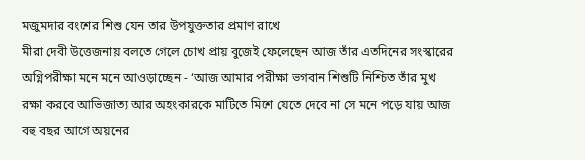মজুমদার বংশের শিশু যেন তার উপযুক্ততার প্রমাণ রাখে
মীরা দেবী উত্তেজনায় বলতে গেলে চোখ প্রায় বুজেই ফেলেছেন আজ তাঁর এতদিনের সংস্কারের অগ্নিপরীক্ষা মনে মনে আওড়াচ্ছেন - ‘আজ আমার পরীক্ষা ভগবান শিশুটি নিশ্চিত তাঁর মুখ রক্ষা করবে আভিজাত্য আর অহংকারকে মাটিতে মিশে যেতে দেবে না সে মনে পড়ে যায় আজ বহু বছর আগে অয়নের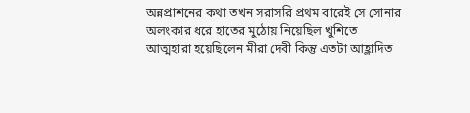অন্নপ্রাশনের কথা তখন সরাসরি প্রথম বারেই সে সোনার অলংকার ধরে হাতের মুঠোয় নিয়েছিল খুশিতে আত্মহারা হয়েছিলেন মীরা দেবী কিন্তু এতটা আহ্লাদিত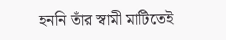হননি তাঁর স্বামী মাটিতেই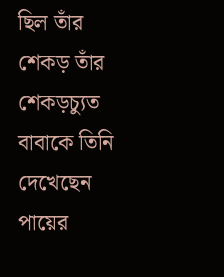ছিল তাঁর শেকড় তাঁর শেকড়চ্যুত বাবাকে তিনি দেখেছেন পায়ের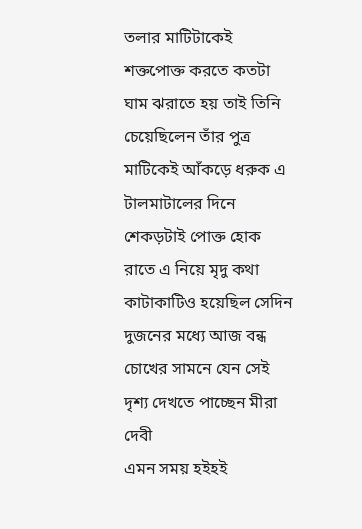তলার মাটিটাকেই শক্তপোক্ত করতে কতটা ঘাম ঝরাতে হয় তাই তিনি চেয়েছিলেন তাঁর পুত্র মাটিকেই আঁকড়ে ধরুক এ টালমাটালের দিনে শেকড়টাই পোক্ত হোক রাতে এ নিয়ে মৃদু কথা কাটাকাটিও হয়েছিল সেদিন দুজনের মধ্যে আজ বন্ধ চোখের সামনে যেন সেই দৃশ্য দেখতে পাচ্ছেন মীরা দেবী
এমন সময় হইহই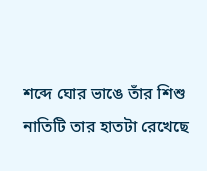শব্দে ঘোর ভাঙে তাঁর শিশু নাতিটি তার হাতটা রেখেছে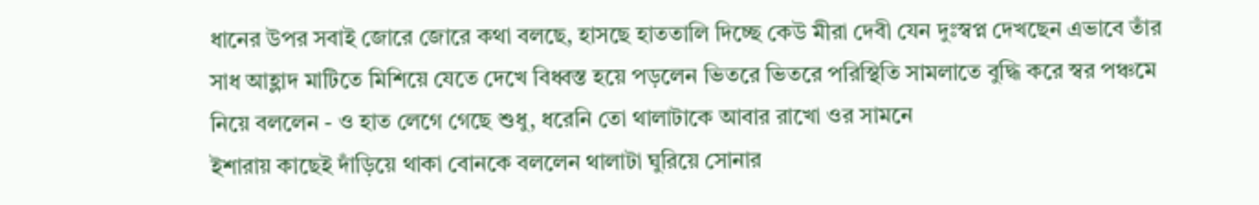ধানের উপর সবাই জোরে জোরে কথা বলছে, হাসছে হাততালি দিচ্ছে কেউ মীরা দেবী যেন দুঃস্বপ্ন দেখছেন এভাবে তাঁর সাধ আহ্লাদ মাটিতে মিশিয়ে যেতে দেখে বিধ্বস্ত হয়ে পড়লেন ভিতরে ভিতরে পরিস্থিতি সামলাতে বুদ্ধি করে স্বর পঞ্চমে নিয়ে বললেন - ও হাত লেগে গেছে শুধু, ধরেনি তো থালাটাকে আবার রাখো ওর সামনে
ইশারায় কাছেই দাঁড়িয়ে থাকা বোনকে বললেন থালাটা ঘুরিয়ে সোনার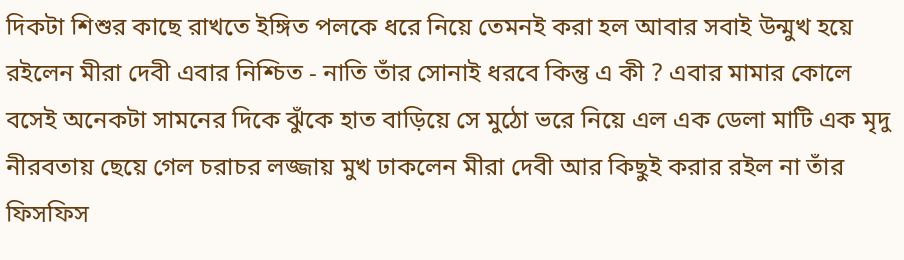দিকটা শিশুর কাছে রাখতে ইঙ্গিত পলকে ধরে নিয়ে তেমনই করা হল আবার সবাই উন্মুখ হয়ে রইলেন মীরা দেবী এবার নিশ্চিত - নাতি তাঁর সোনাই ধরবে কিন্তু এ কী ? এবার মামার কোলে বসেই অনেকটা সামনের দিকে ঝুঁকে হাত বাড়িয়ে সে মুঠো ভরে নিয়ে এল এক ডেলা মাটি এক মৃদু নীরবতায় ছেয়ে গেল চরাচর লজ্জায় মুখ ঢাকলেন মীরা দেবী আর কিছুই করার রইল না তাঁর
ফিসফিস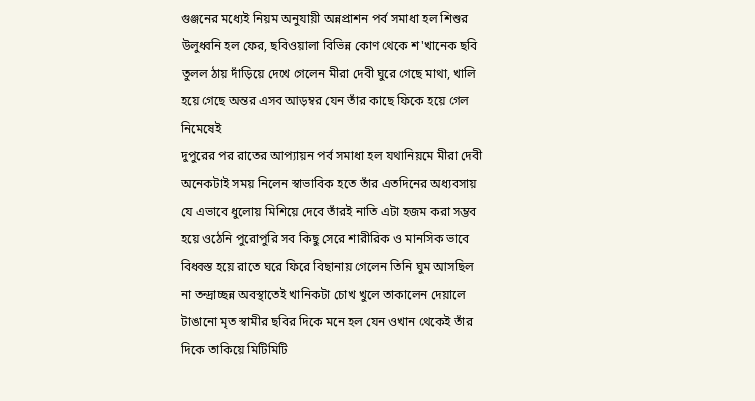গুঞ্জনের মধ্যেই নিয়ম অনুযায়ী অন্নপ্রাশন পর্ব সমাধা হল শিশুর উলুধ্বনি হল ফের, ছবিওয়ালা বিভিন্ন কোণ থেকে শ'খানেক ছবি তুলল ঠায় দাঁড়িয়ে দেখে গেলেন মীরা দেবী ঘুরে গেছে মাথা, খালি হয়ে গেছে অন্তর এসব আড়ম্বর যেন তাঁর কাছে ফিকে হয়ে গেল নিমেষেই
দুপুরের পর রাতের আপ্যায়ন পর্ব সমাধা হল যথানিয়মে মীরা দেবী অনেকটাই সময় নিলেন স্বাভাবিক হতে তাঁর এতদিনের অধ্যবসায় যে এভাবে ধুলোয় মিশিয়ে দেবে তাঁরই নাতি এটা হজম করা সম্ভব হয়ে ওঠেনি পুরোপুরি সব কিছু সেরে শারীরিক ও মানসিক ভাবে বিধ্বস্ত হয়ে রাতে ঘরে ফিরে বিছানায় গেলেন তিনি ঘুম আসছিল না তন্দ্রাচ্ছন্ন অবস্থাতেই খানিকটা চোখ খুলে তাকালেন দেয়ালে টাঙানো মৃত স্বামীর ছবির দিকে মনে হল যেন ওখান থেকেই তাঁর দিকে তাকিয়ে মিটিমিটি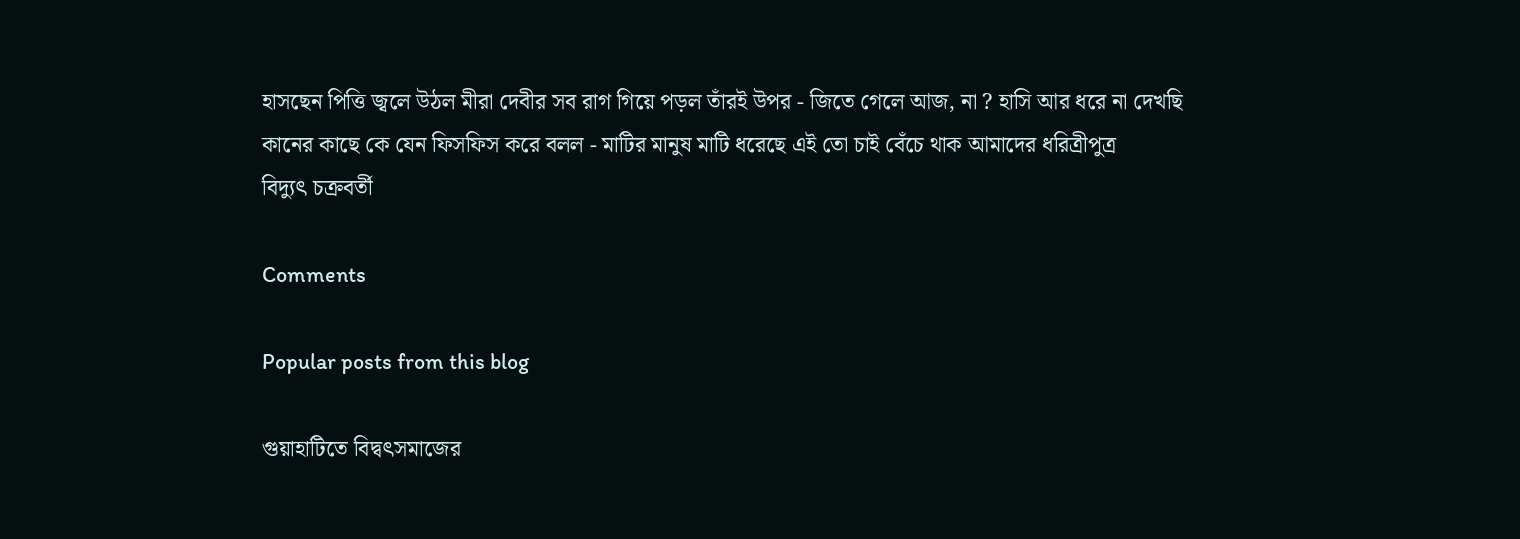হাসছেন পিত্তি জ্বলে উঠল মীরা দেবীর সব রাগ গিয়ে পড়ল তাঁরই উপর - জিতে গেলে আজ, না ? হাসি আর ধরে না দেখছি
কানের কাছে কে যেন ফিসফিস করে বলল - মাটির মানুষ মাটি ধরেছে এই তো চাই বেঁচে থাক আমাদের ধরিত্রীপুত্র
বিদ্যুৎ চক্রবর্তী

Comments

Popular posts from this blog

গুয়াহাটিতে বিদ্বৎসমাজের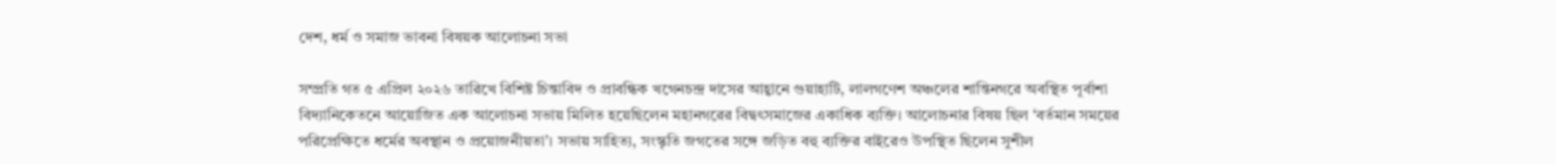দেশ, ধর্ম ও সমাজ ভাবনা বিষয়ক আলোচনা সভা

সম্প্রতি গত ৫ এপ্রিল ২০২৬ তারিখে বিশিষ্ট চিন্তাবিদ ও প্রাবন্ধিক খগেনচন্দ্র দাসের আহ্বানে গুয়াহাটি, লালগণেশ অঞ্চলের শান্তিনগরে অবস্থিত পূর্বাশা বিদ্যানিকেতনে আয়োজিত এক আলোচনা সভায় মিলিত হয়েছিলেন মহানগরের বিদ্বৎসমাজের একাধিক ব্যক্তি। আলোচনার বিষয় ছিল ‘বর্তমান সময়ের পরিপ্রেক্ষিতে ধর্মের অবস্থান ও প্রয়োজনীয়তা’। সভায় সাহিত্য, সংস্কৃতি জগতের সঙ্গে জড়িত বহু ব্যক্তির বাইরেও উপস্থিত ছিলেন সুশীল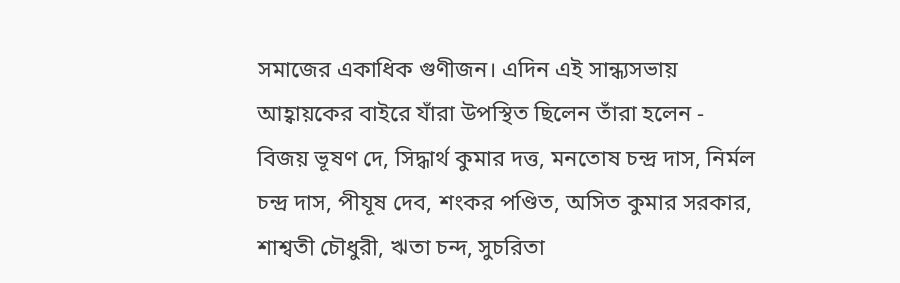সমাজের একাধিক গুণীজন। এদিন এই সান্ধ্যসভায় আহ্বায়কের বাইরে যাঁরা উপস্থিত ছিলেন তাঁরা হলেন - বিজয় ভূষণ দে, সিদ্ধার্থ কুমার দত্ত, মনতোষ চন্দ্র দাস, নির্মল চন্দ্র দাস, পীযূষ দেব, শংকর পণ্ডিত, অসিত কুমার সরকার, শাশ্বতী চৌধুরী, ঋতা চন্দ, সুচরিতা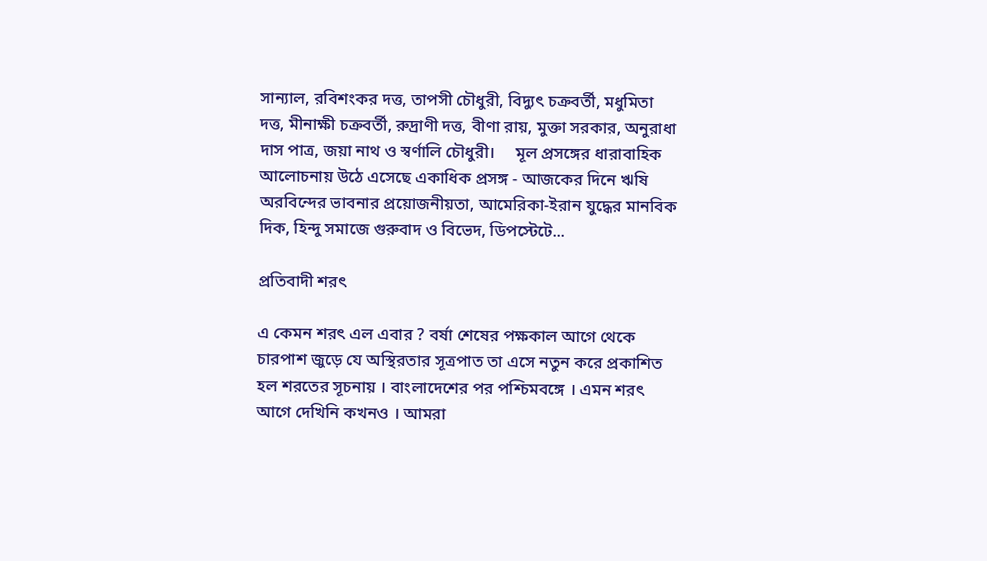সান্যাল, রবিশংকর দত্ত, তাপসী চৌধুরী, বিদ্যুৎ চক্রবর্তী, মধুমিতা দত্ত, মীনাক্ষী চক্রবর্তী, রুদ্রাণী দত্ত, বীণা রায়, মুক্তা সরকার, অনুরাধা দাস পাত্র, জয়া নাথ ও স্বর্ণালি চৌধুরী।     মূল প্রসঙ্গের ধারাবাহিক আলোচনায় উঠে এসেছে একাধিক প্রসঙ্গ - আজকের দিনে ঋষি অরবিন্দের ভাবনার প্রয়োজনীয়তা, আমেরিকা-ইরান যুদ্ধের মানবিক দিক, হিন্দু সমাজে গুরুবাদ ও বিভেদ, ডিপস্টেটে...

প্রতিবাদী শরৎ

এ কেমন শরৎ এল এবার ? বর্ষা শেষের পক্ষকাল আগে থেকে চারপাশ জুড়ে যে অস্থিরতার সূত্রপাত তা এসে নতুন করে প্রকাশিত হল শরতের সূচনায় । বাংলাদেশের পর পশ্চিমবঙ্গে । এমন শরৎ আগে দেখিনি কখনও । আমরা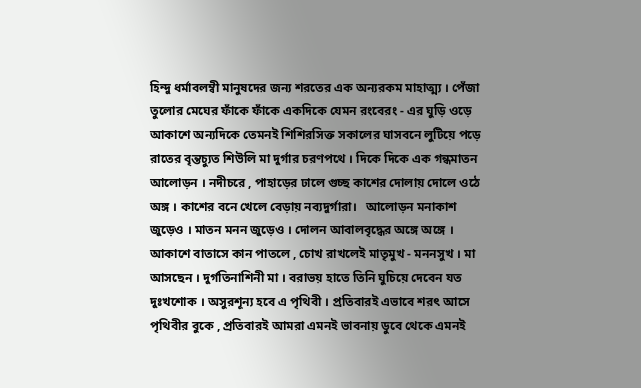হিন্দু ধর্মাবলম্বী মানুষদের জন্য শরতের এক অন্যরকম মাহাত্ম্য । পেঁজা তুলোর মেঘের ফাঁকে ফাঁকে একদিকে যেমন রংবেরং - এর ঘুড়ি ওড়ে আকাশে অন্যদিকে তেমনই শিশিরসিক্ত সকালের ঘাসবনে লুটিয়ে পড়ে রাতের বৃন্তচ্যুত শিউলি মা দুর্গার চরণপথে । দিকে দিকে এক গন্ধমাতন আলোড়ন । নদীচরে , পাহাড়ের ঢালে গুচ্ছ কাশের দোলায় দোলে ওঠে অঙ্গ । কাশের বনে খেলে বেড়ায় নব্যদুর্গারা।   আলোড়ন মনাকাশ জুড়েও । মাতন মনন জুড়েও । দোলন আবালবৃদ্ধের অঙ্গে অঙ্গে । আকাশে বাতাসে কান পাতলে , চোখ রাখলেই মাতৃমুখ - মননসুখ । মা আসছেন । দুর্গতিনাশিনী মা । বরাভয় হাতে তিনি ঘুচিয়ে দেবেন যত দুঃখশোক । অসুরশূন্য হবে এ পৃথিবী । প্রতিবারই এভাবে শরৎ আসে পৃথিবীর বুকে , প্রতিবারই আমরা এমনই ভাবনায় ডুবে থেকে এমনই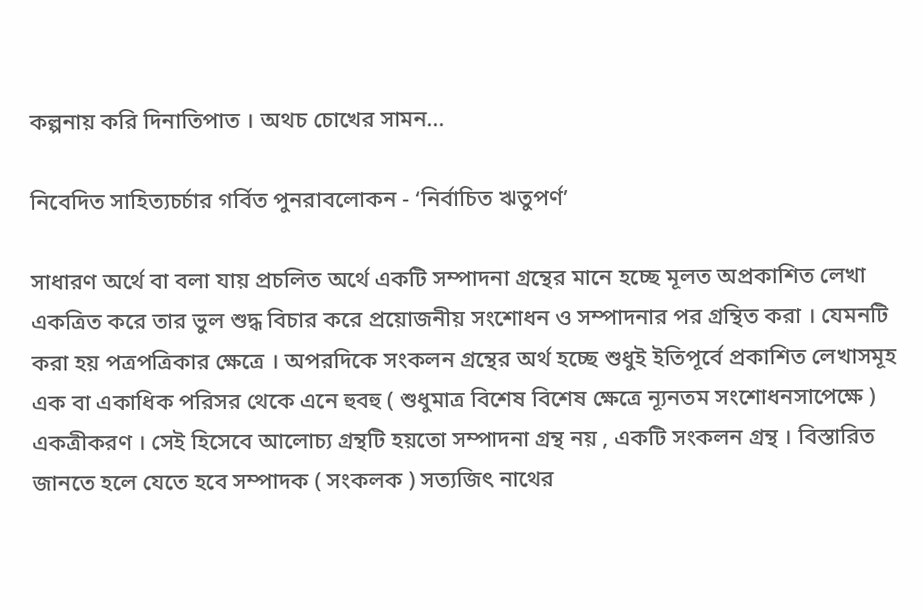কল্পনায় করি দিনাতিপাত । অথচ চোখের সামন...

নিবেদিত সাহিত্যচর্চার গর্বিত পুনরাবলোকন - ‘নির্বাচিত ঋতুপর্ণ’

সাধারণ অর্থে বা বলা যায় প্রচলিত অর্থে একটি সম্পাদনা গ্রন্থের মানে হচ্ছে মূলত অপ্রকাশিত লেখা একত্রিত করে তার ভুল শুদ্ধ বিচার করে প্রয়োজনীয় সংশোধন ও সম্পাদনার পর গ্রন্থিত করা । যেমনটি করা হয় পত্রপত্রিকার ক্ষেত্রে । অপরদিকে সংকলন গ্রন্থের অর্থ হচ্ছে শুধুই ইতিপূর্বে প্রকাশিত লেখাসমূহ এক বা একাধিক পরিসর থেকে এনে হুবহু ( শুধুমাত্র বিশেষ বিশেষ ক্ষেত্রে ন্যূনতম সংশোধনসাপেক্ষে ) একত্রীকরণ । সেই হিসেবে আলোচ্য গ্রন্থটি হয়তো সম্পাদনা গ্রন্থ নয় , একটি সংকলন গ্রন্থ । বিস্তারিত জানতে হলে যেতে হবে সম্পাদক ( সংকলক ) সত্যজিৎ নাথের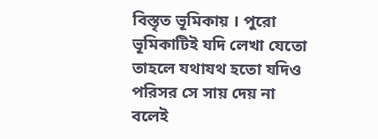বিস্তৃত ভূমিকায় । পুরো ভূমিকাটিই যদি লেখা যেতো তাহলে যথাযথ হতো যদিও পরিসর সে সায় দেয় না বলেই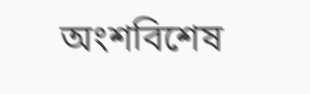অংশবিশেষ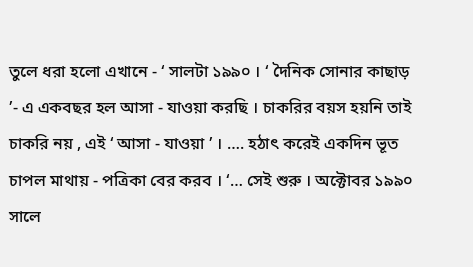তুলে ধরা হলো এখানে - ‘ সালটা ১৯৯০ । ‘ দৈনিক সোনার কাছাড় ’- এ একবছর হল আসা - যাওয়া করছি । চাকরির বয়স হয়নি তাই চাকরি নয় , এই ‘ আসা - যাওয়া ’ । …. হঠাৎ করেই একদিন ভূত চাপল মাথায় - পত্রিকা বের করব । ‘… সেই শুরু । অক্টোবর ১৯৯০ সালে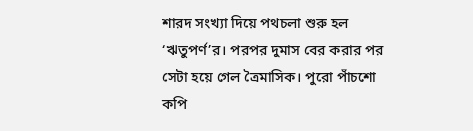শারদ সংখ্যা দিয়ে পথচলা শুরু হল ‘ঋতুপর্ণ’র। পরপর দুমাস বের করার পর সেটা হয়ে গেল ত্রৈমাসিক। পুরো পাঁচশো কপি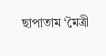ছাপাতাম ‘মৈত্রী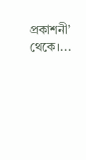প্রকাশনী’ থেকে।...